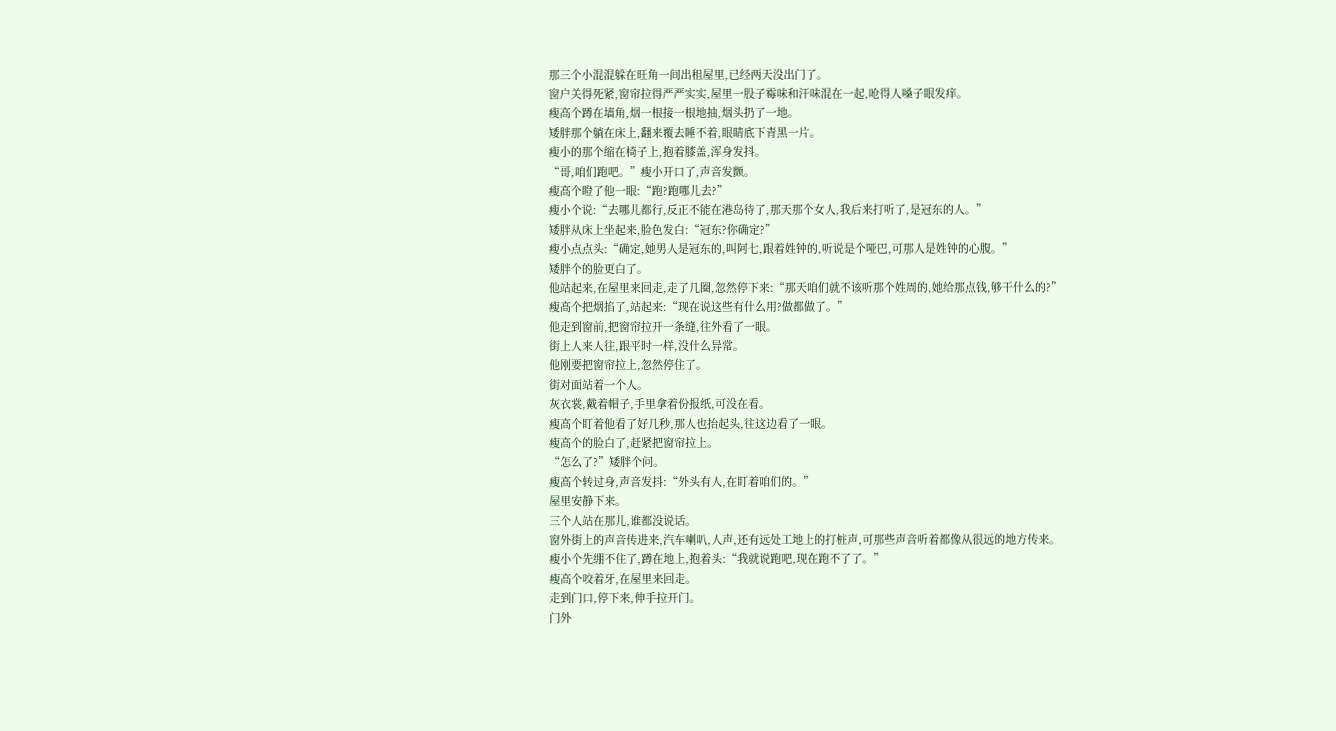那三个小混混躲在旺角一间出租屋里,已经两天没出门了。
窗户关得死紧,窗帘拉得严严实实,屋里一股子霉味和汗味混在一起,呛得人嗓子眼发痒。
瘦高个蹲在墙角,烟一根接一根地抽,烟头扔了一地。
矮胖那个躺在床上,翻来覆去睡不着,眼睛底下青黑一片。
瘦小的那个缩在椅子上,抱着膝盖,浑身发抖。
“哥,咱们跑吧。”瘦小开口了,声音发颤。
瘦高个瞪了他一眼:“跑?跑哪儿去?”
瘦小个说:“去哪儿都行,反正不能在港岛待了,那天那个女人,我后来打听了,是冠东的人。”
矮胖从床上坐起来,脸色发白:“冠东?你确定?”
瘦小点点头:“确定,她男人是冠东的,叫阿七,跟着姓钟的,听说是个哑巴,可那人是姓钟的心腹。”
矮胖个的脸更白了。
他站起来,在屋里来回走,走了几圈,忽然停下来:“那天咱们就不该听那个姓周的,她给那点钱,够干什么的?”
瘦高个把烟掐了,站起来:“现在说这些有什么用?做都做了。”
他走到窗前,把窗帘拉开一条缝,往外看了一眼。
街上人来人往,跟平时一样,没什么异常。
他刚要把窗帘拉上,忽然停住了。
街对面站着一个人。
灰衣裳,戴着帽子,手里拿着份报纸,可没在看。
瘦高个盯着他看了好几秒,那人也抬起头,往这边看了一眼。
瘦高个的脸白了,赶紧把窗帘拉上。
“怎么了?”矮胖个问。
瘦高个转过身,声音发抖:“外头有人,在盯着咱们的。”
屋里安静下来。
三个人站在那儿,谁都没说话。
窗外街上的声音传进来,汽车喇叭,人声,还有远处工地上的打桩声,可那些声音听着都像从很远的地方传来。
瘦小个先绷不住了,蹲在地上,抱着头:“我就说跑吧,现在跑不了了。”
瘦高个咬着牙,在屋里来回走。
走到门口,停下来,伸手拉开门。
门外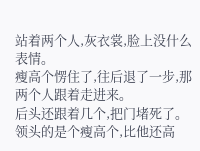站着两个人,灰衣裳,脸上没什么表情。
瘦高个愣住了,往后退了一步,那两个人跟着走进来。
后头还跟着几个,把门堵死了。
领头的是个瘦高个,比他还高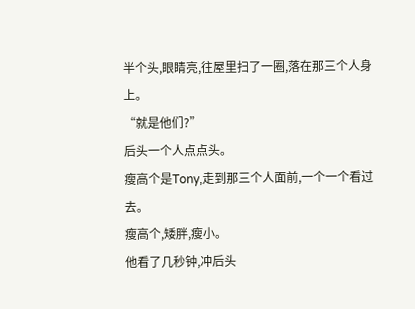半个头,眼睛亮,往屋里扫了一圈,落在那三个人身上。
“就是他们?”
后头一个人点点头。
瘦高个是Tony,走到那三个人面前,一个一个看过去。
瘦高个,矮胖,瘦小。
他看了几秒钟,冲后头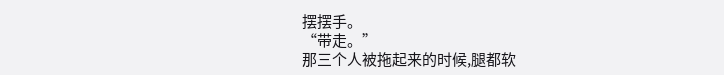摆摆手。
“带走。”
那三个人被拖起来的时候,腿都软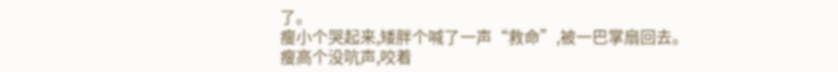了。
瘦小个哭起来,矮胖个喊了一声“救命”,被一巴掌扇回去。
瘦高个没吭声,咬着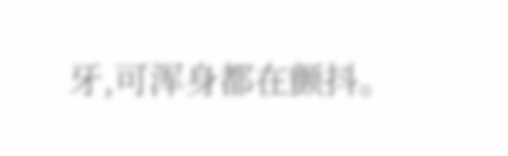牙,可浑身都在颤抖。